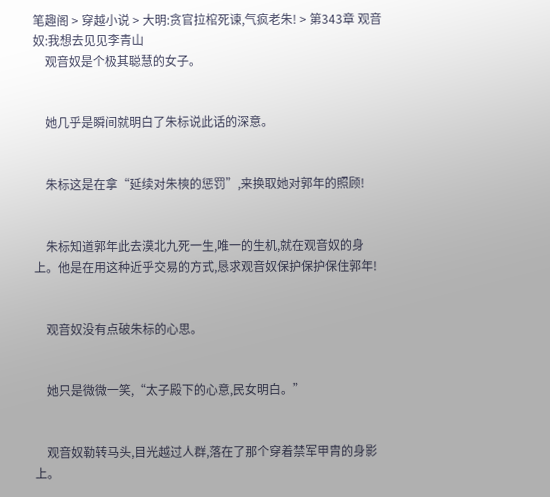笔趣阁 > 穿越小说 > 大明:贪官拉棺死谏,气疯老朱! > 第343章 观音奴:我想去见见李青山
    观音奴是个极其聪慧的女子。


    她几乎是瞬间就明白了朱标说此话的深意。


    朱标这是在拿“延续对朱樉的惩罚”,来换取她对郭年的照顾!


    朱标知道郭年此去漠北九死一生,唯一的生机,就在观音奴的身上。他是在用这种近乎交易的方式,恳求观音奴保护保护保住郭年!


    观音奴没有点破朱标的心思。


    她只是微微一笑,“太子殿下的心意,民女明白。”


    观音奴勒转马头,目光越过人群,落在了那个穿着禁军甲胄的身影上。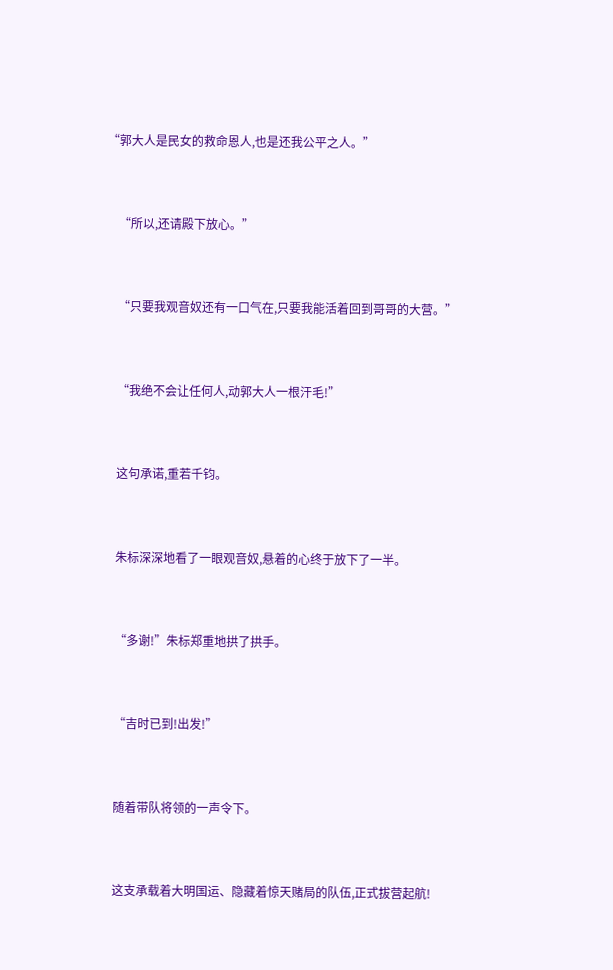“郭大人是民女的救命恩人,也是还我公平之人。”


    “所以,还请殿下放心。”


    “只要我观音奴还有一口气在,只要我能活着回到哥哥的大营。”


    “我绝不会让任何人,动郭大人一根汗毛!”


    这句承诺,重若千钧。


    朱标深深地看了一眼观音奴,悬着的心终于放下了一半。


    “多谢!”朱标郑重地拱了拱手。


    “吉时已到!出发!”


    随着带队将领的一声令下。


    这支承载着大明国运、隐藏着惊天赌局的队伍,正式拔营起航!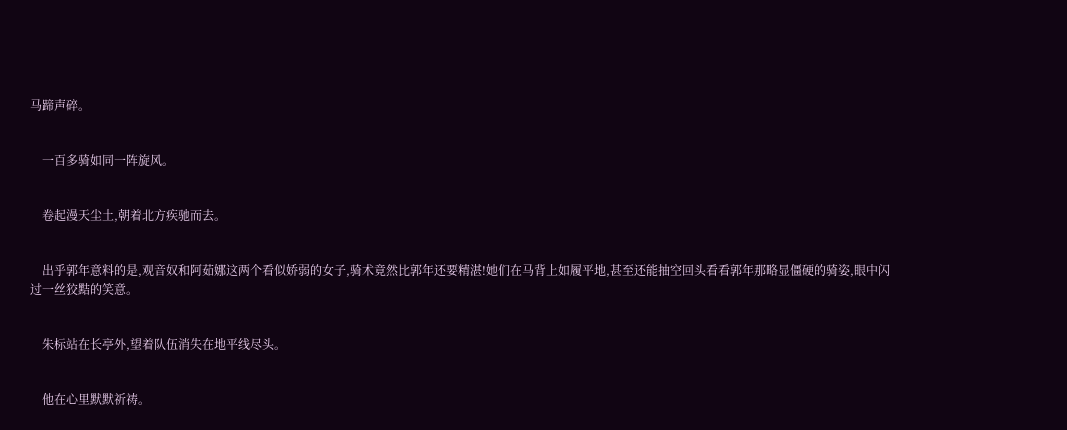马蹄声碎。


    一百多骑如同一阵旋风。


    卷起漫天尘土,朝着北方疾驰而去。


    出乎郭年意料的是,观音奴和阿茹娜这两个看似娇弱的女子,骑术竟然比郭年还要精湛!她们在马背上如履平地,甚至还能抽空回头看看郭年那略显僵硬的骑姿,眼中闪过一丝狡黠的笑意。


    朱标站在长亭外,望着队伍消失在地平线尽头。


    他在心里默默祈祷。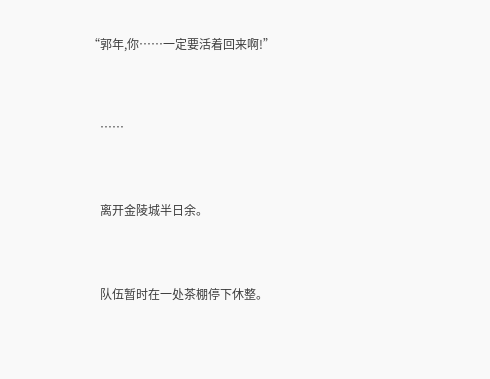“郭年,你……一定要活着回来啊!”


    ……


    离开金陵城半日余。


    队伍暂时在一处茶棚停下休整。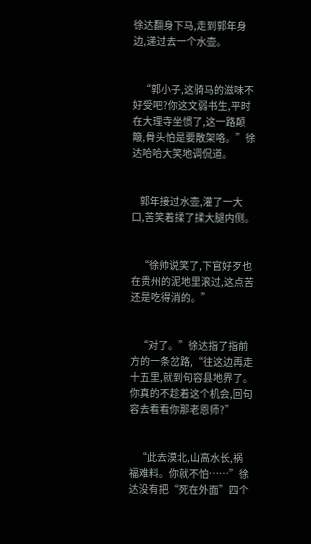徐达翻身下马,走到郭年身边,递过去一个水壶。


    “郭小子,这骑马的滋味不好受吧?你这文弱书生,平时在大理寺坐惯了,这一路颠簸,骨头怕是要散架咯。”徐达哈哈大笑地调侃道。


    郭年接过水壶,灌了一大口,苦笑着揉了揉大腿内侧。


    “徐帅说笑了,下官好歹也在贵州的泥地里滚过,这点苦还是吃得消的。”


    “对了。”徐达指了指前方的一条岔路,“往这边再走十五里,就到句容县地界了。你真的不趁着这个机会,回句容去看看你那老恩师?”


    “此去漠北,山高水长,祸福难料。你就不怕……”徐达没有把“死在外面”四个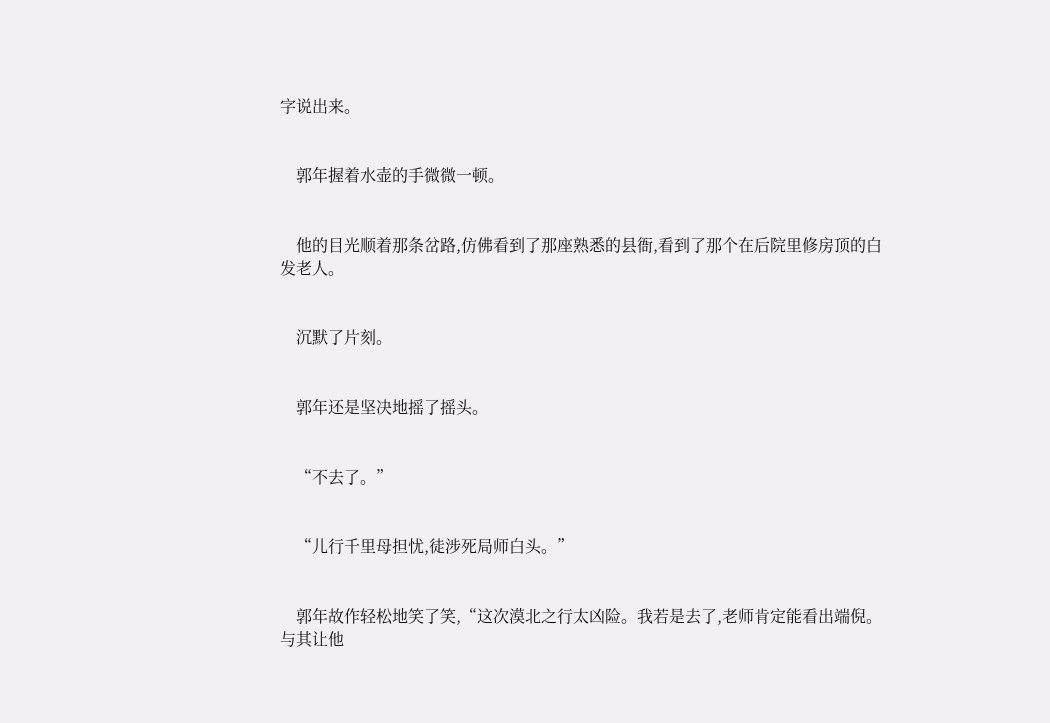字说出来。


    郭年握着水壶的手微微一顿。


    他的目光顺着那条岔路,仿佛看到了那座熟悉的县衙,看到了那个在后院里修房顶的白发老人。


    沉默了片刻。


    郭年还是坚决地摇了摇头。


    “不去了。”


    “儿行千里母担忧,徒涉死局师白头。”


    郭年故作轻松地笑了笑,“这次漠北之行太凶险。我若是去了,老师肯定能看出端倪。与其让他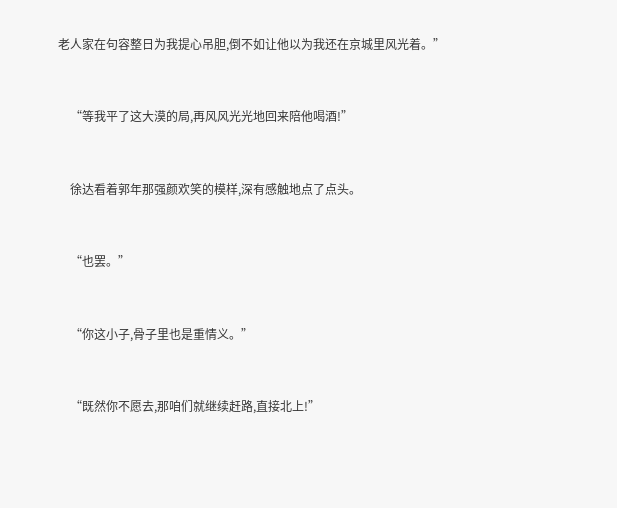老人家在句容整日为我提心吊胆,倒不如让他以为我还在京城里风光着。”


    “等我平了这大漠的局,再风风光光地回来陪他喝酒!”


    徐达看着郭年那强颜欢笑的模样,深有感触地点了点头。


    “也罢。”


    “你这小子,骨子里也是重情义。”


    “既然你不愿去,那咱们就继续赶路,直接北上!”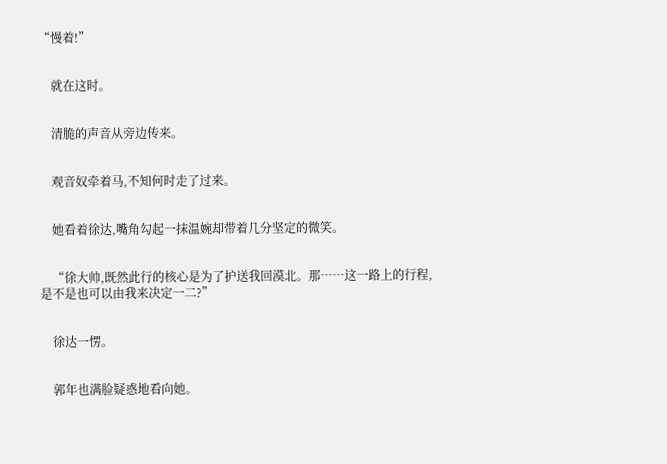“慢着!”


    就在这时。


    清脆的声音从旁边传来。


    观音奴牵着马,不知何时走了过来。


    她看着徐达,嘴角勾起一抹温婉却带着几分坚定的微笑。


    “徐大帅,既然此行的核心是为了护送我回漠北。那……这一路上的行程,是不是也可以由我来决定一二?”


    徐达一愣。


    郭年也满脸疑惑地看向她。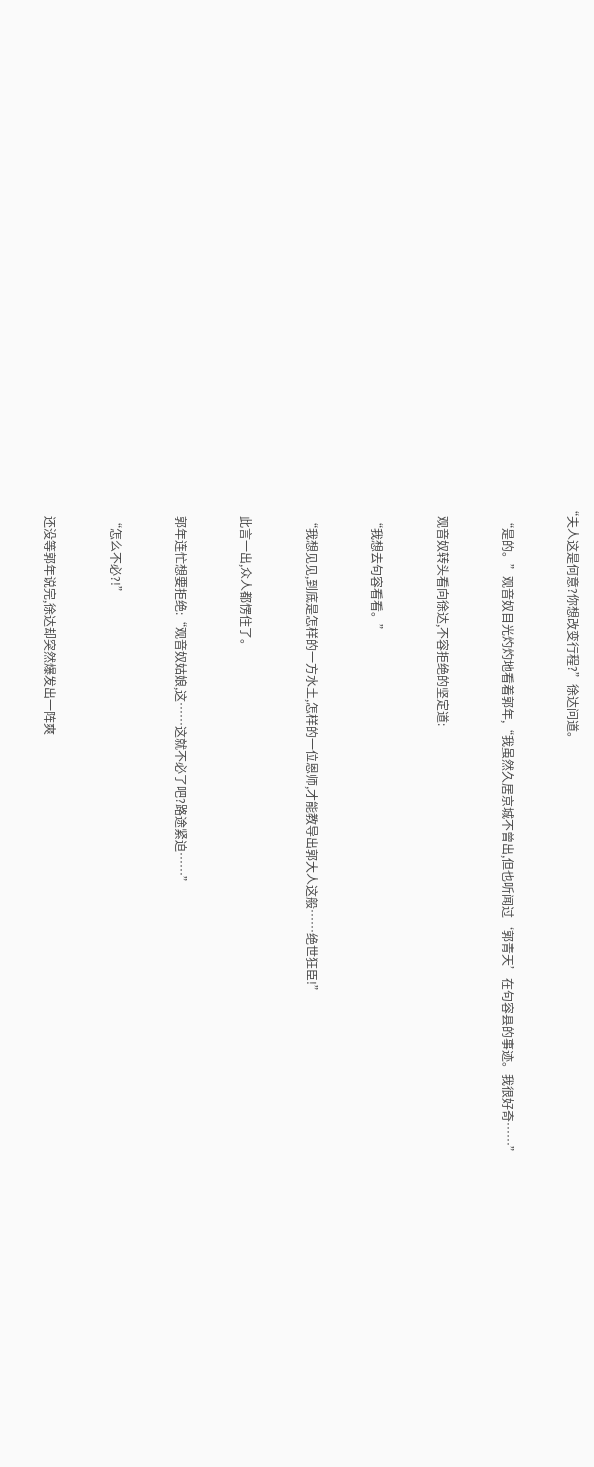“夫人这是何意?你想改变行程?”徐达问道。


    “是的。”观音奴目光灼灼地看着郭年,“我虽然久居京城不曾出,但也听闻过‘郭青天’在句容县的事迹。我很好奇……”


    观音奴转头看向徐达,不容拒绝的坚定道:


    “我想去句容看看。”


    “我想见见,到底是怎样的一方水土,怎样的一位恩师,才能教导出郭大人这般……绝世狂臣!”


    此言一出,众人都愣住了。


    郭年连忙想要拒绝:“观音奴姑娘,这……这就不必了吧?路途紧迫……”


    “怎么不必?!”


    还没等郭年说完,徐达却突然爆发出一阵爽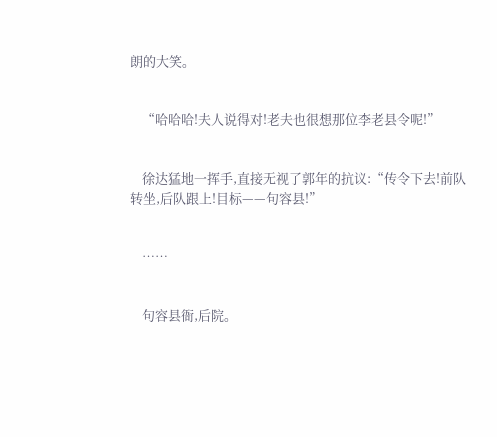朗的大笑。


    “哈哈哈!夫人说得对!老夫也很想那位李老县令呢!”


    徐达猛地一挥手,直接无视了郭年的抗议:“传令下去!前队转坐,后队跟上!目标——句容县!”


    ……


    句容县衙,后院。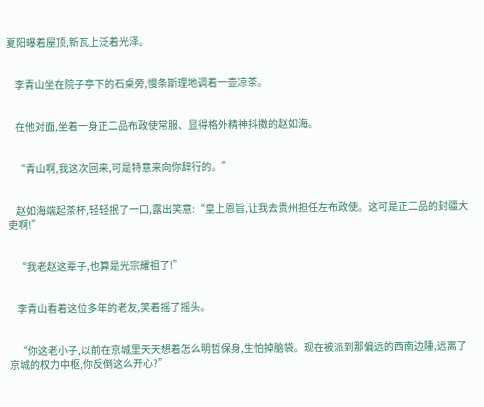夏阳曝着屋顶,新瓦上泛着光泽。


    李青山坐在院子亭下的石桌旁,慢条斯理地调着一壶凉茶。


    在他对面,坐着一身正二品布政使常服、显得格外精神抖擞的赵如海。


    “青山啊,我这次回来,可是特意来向你辞行的。”


    赵如海端起茶杯,轻轻抿了一口,露出笑意:“皇上恩旨,让我去贵州担任左布政使。这可是正二品的封疆大吏啊!”


    “我老赵这辈子,也算是光宗耀祖了!”


    李青山看着这位多年的老友,笑着摇了摇头。


    “你这老小子,以前在京城里天天想着怎么明哲保身,生怕掉脑袋。现在被派到那偏远的西南边陲,远离了京城的权力中枢,你反倒这么开心?”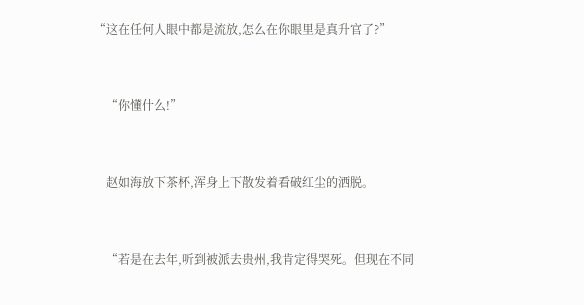“这在任何人眼中都是流放,怎么在你眼里是真升官了?”


    “你懂什么!”


    赵如海放下茶杯,浑身上下散发着看破红尘的洒脱。


    “若是在去年,听到被派去贵州,我肯定得哭死。但现在不同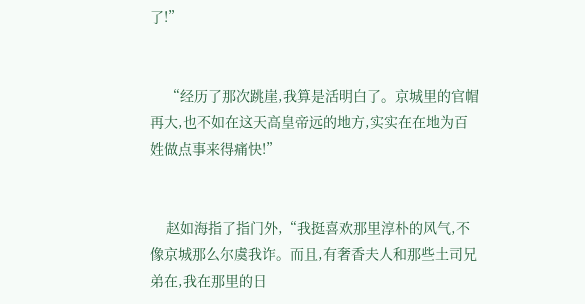了!”


    “经历了那次跳崖,我算是活明白了。京城里的官帽再大,也不如在这天高皇帝远的地方,实实在在地为百姓做点事来得痛快!”


    赵如海指了指门外,“我挺喜欢那里淳朴的风气,不像京城那么尔虞我诈。而且,有奢香夫人和那些土司兄弟在,我在那里的日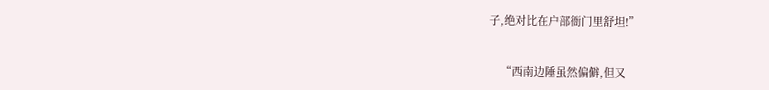子,绝对比在户部衙门里舒坦!”


    “西南边陲虽然偏僻,但又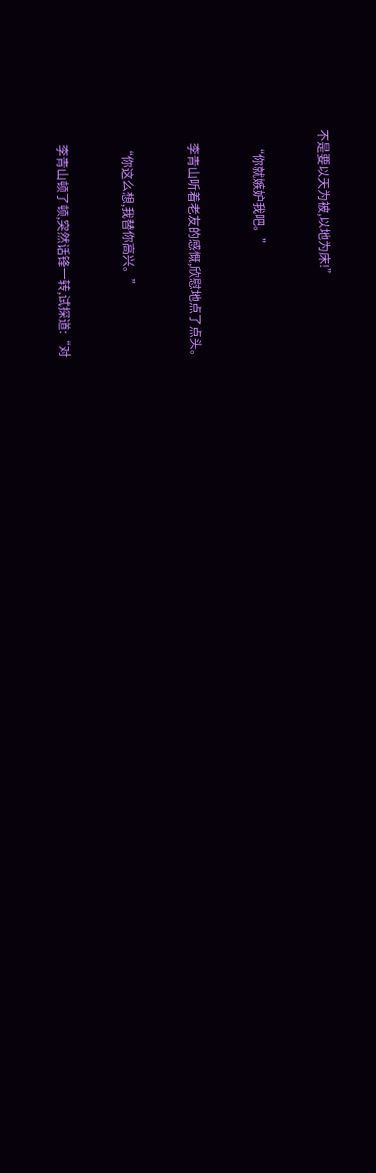不是要以天为被,以地为床!”


    “你就嫉妒我吧。”


    李青山听着老友的感慨,欣慰地点了点头。


    “你这么想,我替你高兴。”


    李青山顿了顿,突然话锋一转,试探道:“对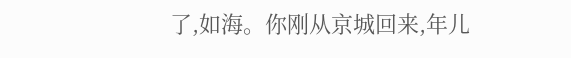了,如海。你刚从京城回来,年儿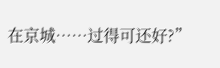在京城……过得可还好?”